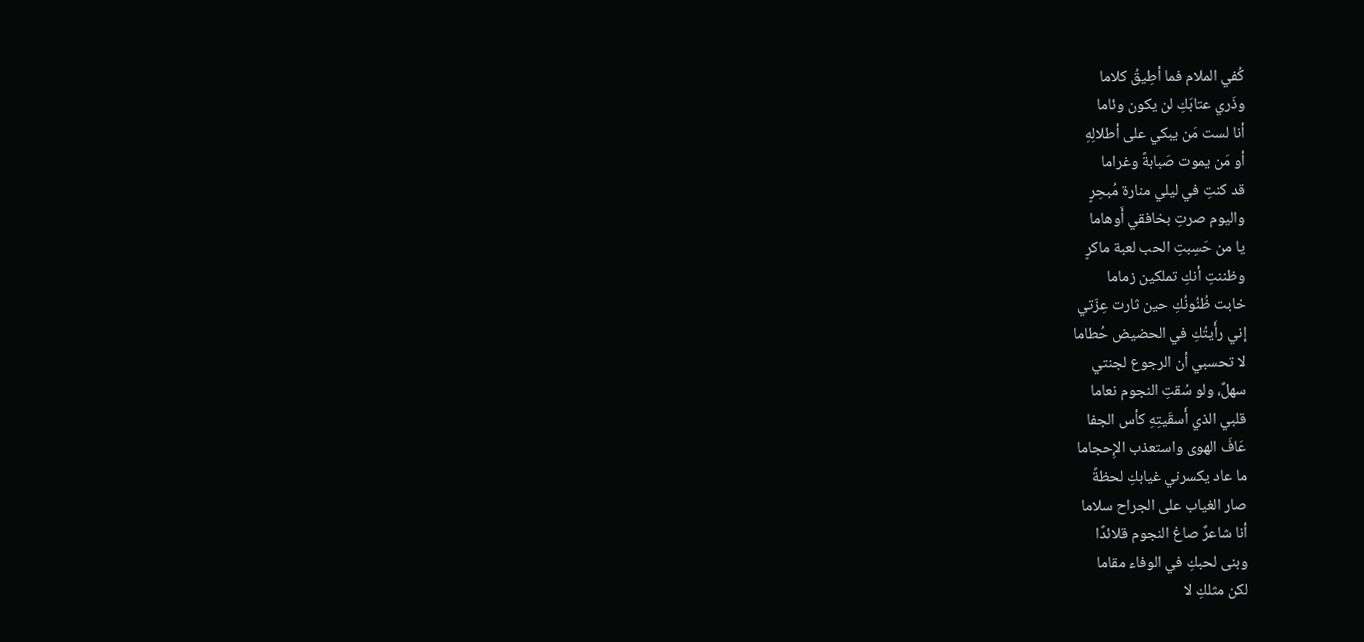كُفي الملام فما أطِيقُ كلاما
وذَري عتابَكِ لن يكون وئاما
أنا لست مَن يبكي على أطلالِهِ
أو مَن يموت صَبابةً وغراما
قد كنتِ في ليلي منارة مُبحِرٍ
واليوم صرتِ بخافقي أَوهاما
يا من حَسِبتِ الحب لعبة ماكرٍ
وظننتِ أنكِ تملكين زماما
خابت ظُنُونُكِ حين ثارت عِزّتي
إني رأَيتُكِ في الحضيض حُطاما
لا تحسبي أن الرجوع لجنتي
سهلٌ، ولو سُقتِ النجوم نعاما
قلبي الذي أَسقَيتِهِ كأس الجفا
عَافَ الهوى واستعذب الإِحجاما
ما عاد يكسرني غيابكِ لحظةً
صار الغياب على الجراح سلاما
أنا شاعرٌ صاغ النجوم قلائدًا
وبنى لحبكِ في الوفاء مقاما
لكن مثلكِ لا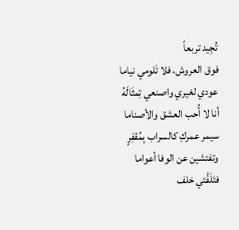تُجِيد تربعاً
فوق العروش، فلا تَلومي نياما
عودي لغيري واصنعي تِمثَالَهُ
أنا لا أُحب العشق والأصناما
سيمر عمركِ كالسراب بِمُقفِرٍ
وتفتشين عن الوفا أعواما
فتَلَفَّتي خلف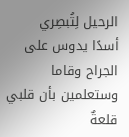الرحيل لِتُبصِري
أسدًا يدوس على الجراح وقاما
وستعلمين بأن قلبي قلعةٌ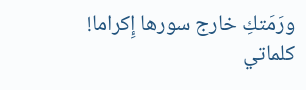ورَمَتكِ خارج سورها إِكراما!
كلماتي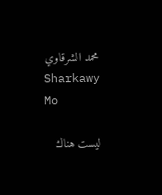محمد الشرقاوي
Sharkawy Mo

ليست هناك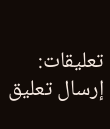تعليقات:
إرسال تعليق